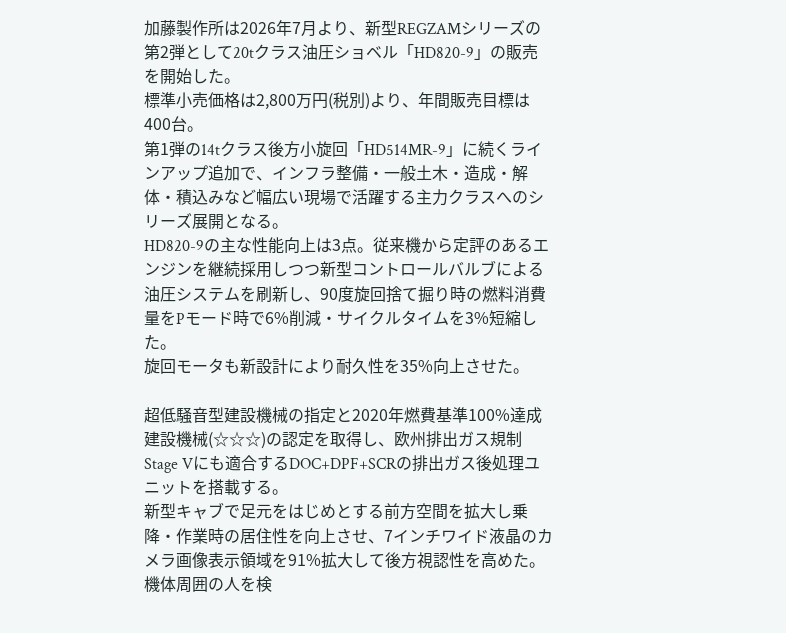加藤製作所は2026年7月より、新型REGZAMシリーズの第2弾として20tクラス油圧ショベル「HD820-9」の販売を開始した。
標準小売価格は2,800万円(税別)より、年間販売目標は400台。
第1弾の14tクラス後方小旋回「HD514MR-9」に続くラインアップ追加で、インフラ整備・一般土木・造成・解体・積込みなど幅広い現場で活躍する主力クラスへのシリーズ展開となる。
HD820-9の主な性能向上は3点。従来機から定評のあるエンジンを継続採用しつつ新型コントロールバルブによる油圧システムを刷新し、90度旋回捨て掘り時の燃料消費量をPモード時で6%削減・サイクルタイムを3%短縮した。
旋回モータも新設計により耐久性を35%向上させた。

超低騒音型建設機械の指定と2020年燃費基準100%達成建設機械(☆☆☆)の認定を取得し、欧州排出ガス規制Stage Vにも適合するDOC+DPF+SCRの排出ガス後処理ユニットを搭載する。
新型キャブで足元をはじめとする前方空間を拡大し乗降・作業時の居住性を向上させ、7インチワイド液晶のカメラ画像表示領域を91%拡大して後方視認性を高めた。
機体周囲の人を検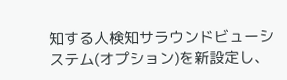知する人検知サラウンドビューシステム(オプション)を新設定し、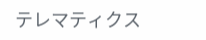テレマティクス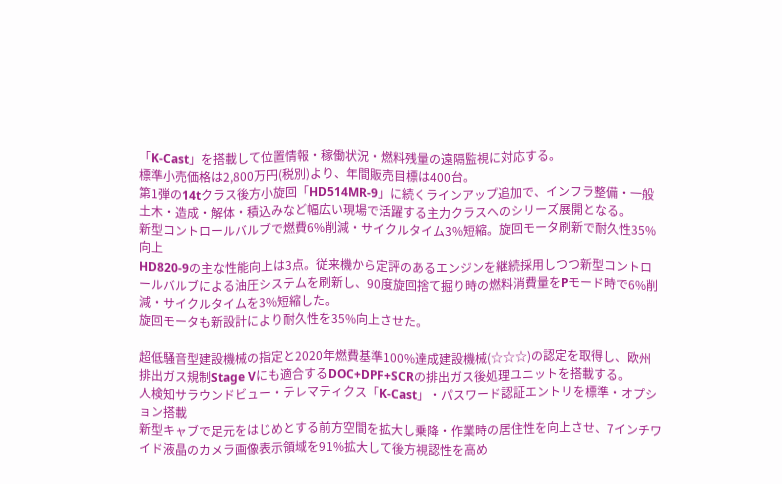「K-Cast」を搭載して位置情報・稼働状況・燃料残量の遠隔監視に対応する。
標準小売価格は2,800万円(税別)より、年間販売目標は400台。
第1弾の14tクラス後方小旋回「HD514MR-9」に続くラインアップ追加で、インフラ整備・一般土木・造成・解体・積込みなど幅広い現場で活躍する主力クラスへのシリーズ展開となる。
新型コントロールバルブで燃費6%削減・サイクルタイム3%短縮。旋回モータ刷新で耐久性35%向上
HD820-9の主な性能向上は3点。従来機から定評のあるエンジンを継続採用しつつ新型コントロールバルブによる油圧システムを刷新し、90度旋回捨て掘り時の燃料消費量をPモード時で6%削減・サイクルタイムを3%短縮した。
旋回モータも新設計により耐久性を35%向上させた。

超低騒音型建設機械の指定と2020年燃費基準100%達成建設機械(☆☆☆)の認定を取得し、欧州排出ガス規制Stage Vにも適合するDOC+DPF+SCRの排出ガス後処理ユニットを搭載する。
人検知サラウンドビュー・テレマティクス「K-Cast」・パスワード認証エントリを標準・オプション搭載
新型キャブで足元をはじめとする前方空間を拡大し乗降・作業時の居住性を向上させ、7インチワイド液晶のカメラ画像表示領域を91%拡大して後方視認性を高め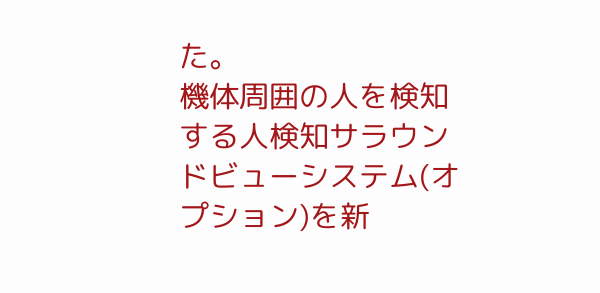た。
機体周囲の人を検知する人検知サラウンドビューシステム(オプション)を新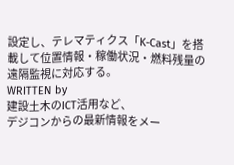設定し、テレマティクス「K-Cast」を搭載して位置情報・稼働状況・燃料残量の遠隔監視に対応する。
WRITTEN by
建設土木のICT活用など、
デジコンからの最新情報をメー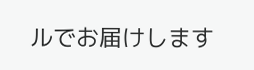ルでお届けします